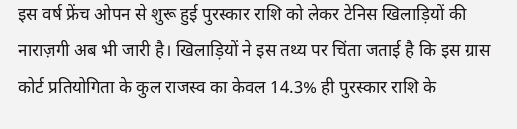इस वर्ष फ्रेंच ओपन से शुरू हुई पुरस्कार राशि को लेकर टेनिस खिलाड़ियों की नाराज़गी अब भी जारी है। खिलाड़ियों ने इस तथ्य पर चिंता जताई है कि इस ग्रास कोर्ट प्रतियोगिता के कुल राजस्व का केवल 14.3% ही पुरस्कार राशि के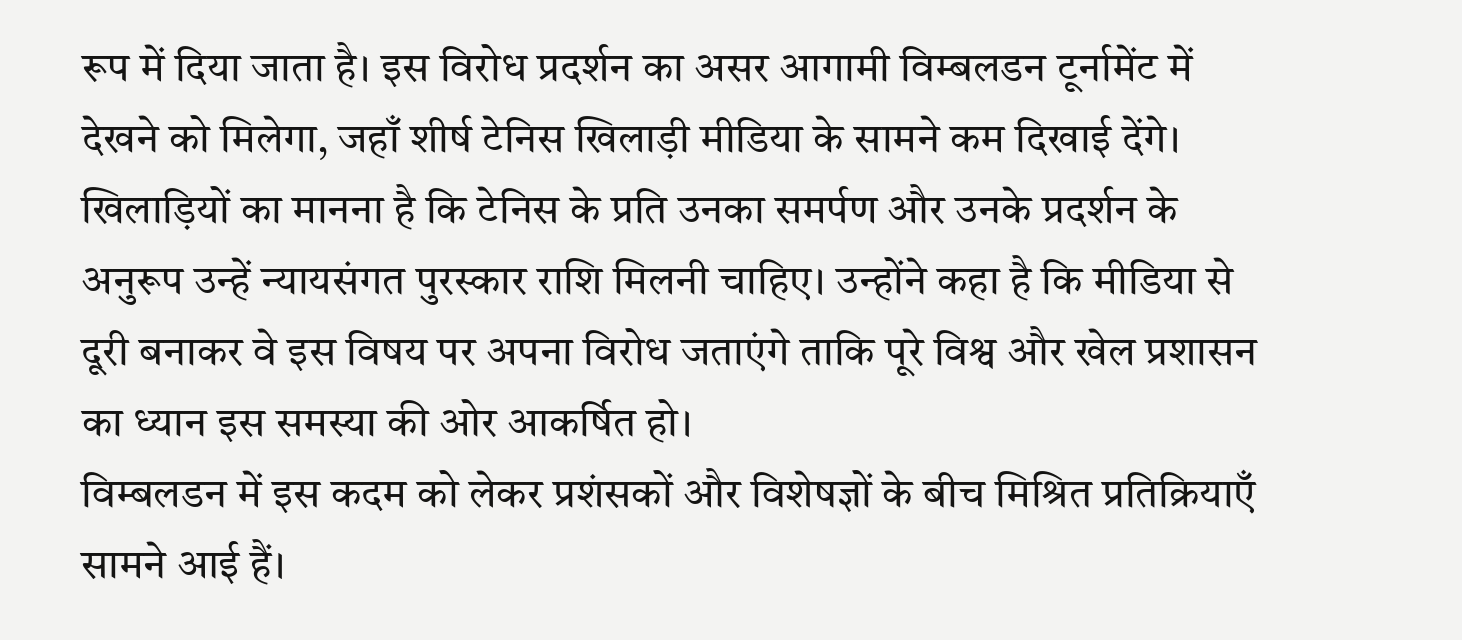रूप में दिया जाता है। इस विरोध प्रदर्शन का असर आगामी विम्बलडन टूर्नामेंट में देखने को मिलेगा, जहाँ शीर्ष टेनिस खिलाड़ी मीडिया के सामने कम दिखाई देंगे।
खिलाड़ियों का मानना है कि टेनिस के प्रति उनका समर्पण और उनके प्रदर्शन के अनुरूप उन्हें न्यायसंगत पुरस्कार राशि मिलनी चाहिए। उन्होंने कहा है कि मीडिया से दूरी बनाकर वे इस विषय पर अपना विरोध जताएंगे ताकि पूरे विश्व और खेल प्रशासन का ध्यान इस समस्या की ओर आकर्षित हो।
विम्बलडन में इस कदम को लेकर प्रशंसकों और विशेषज्ञों के बीच मिश्रित प्रतिक्रियाएँ सामने आई हैं।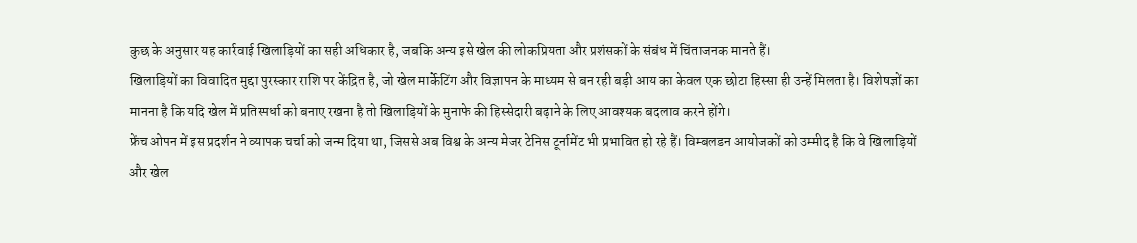कुछ के अनुसार यह कार्रवाई खिलाड़ियों का सही अधिकार है, जबकि अन्य इसे खेल की लोकप्रियता और प्रशंसकों के संबंध में चिंताजनक मानते हैं।
खिलाड़ियों का विवादित मुद्दा पुरस्कार राशि पर केंद्रित है, जो खेल मार्केटिंग और विज्ञापन के माध्यम से बन रही बड़ी आय का केवल एक छोटा हिस्सा ही उन्हें मिलता है। विशेषज्ञों का मानना है कि यदि खेल में प्रतिस्पर्धा को बनाए रखना है तो खिलाड़ियों के मुनाफे की हिस्सेदारी बढ़ाने के लिए आवश्यक बदलाव करने होंगे।
फ्रेंच ओपन में इस प्रदर्शन ने व्यापक चर्चा को जन्म दिया था, जिससे अब विश्व के अन्य मेजर टेनिस टूर्नामेंट भी प्रभावित हो रहे हैं। विम्बलडन आयोजकों को उम्मीद है कि वे खिलाड़ियों और खेल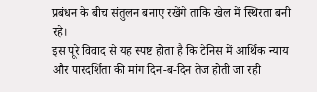प्रबंधन के बीच संतुलन बनाए रखेंगे ताकि खेल में स्थिरता बनी रहे।
इस पूरे विवाद से यह स्पष्ट होता है कि टेनिस में आर्थिक न्याय और पारदर्शिता की मांग दिन-ब-दिन तेज होती जा रही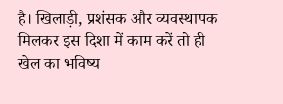है। खिलाड़ी, प्रशंसक और व्यवस्थापक मिलकर इस दिशा में काम करें तो ही खेल का भविष्य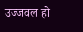उज्जवल हो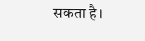सकता है।